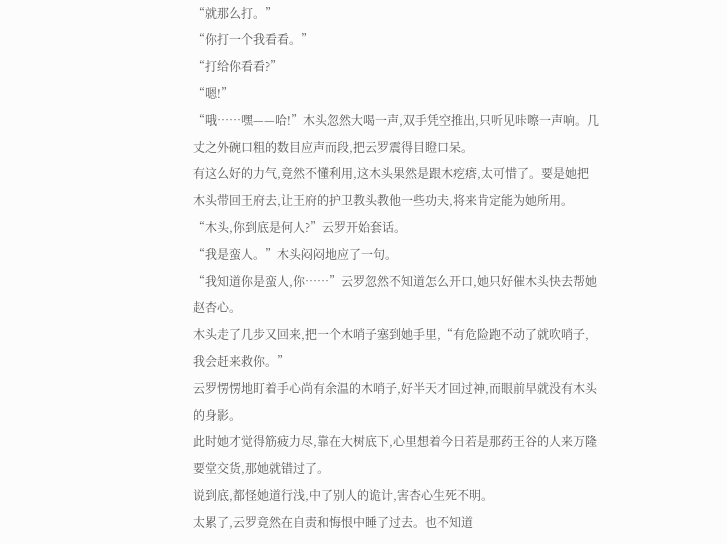“就那么打。”
“你打一个我看看。”
“打给你看看?”
“嗯!”
“哦……嘿——哈!”木头忽然大喝一声,双手凭空推出,只听见咔嚓一声响。几丈之外碗口粗的数目应声而段,把云罗震得目瞪口呆。
有这么好的力气,竟然不懂利用,这木头果然是跟木疙瘩,太可惜了。要是她把木头带回王府去,让王府的护卫教头教他一些功夫,将来肯定能为她所用。
“木头,你到底是何人?”云罗开始套话。
“我是蛮人。”木头闷闷地应了一句。
“我知道你是蛮人,你……”云罗忽然不知道怎么开口,她只好催木头快去帮她赵杏心。
木头走了几步又回来,把一个木哨子塞到她手里,“有危险跑不动了就吹哨子,我会赶来救你。”
云罗愣愣地盯着手心尚有余温的木哨子,好半天才回过神,而眼前早就没有木头的身影。
此时她才觉得筋疲力尽,靠在大树底下,心里想着今日若是那药王谷的人来万隆要堂交货,那她就错过了。
说到底,都怪她道行浅,中了别人的诡计,害杏心生死不明。
太累了,云罗竟然在自责和悔恨中睡了过去。也不知道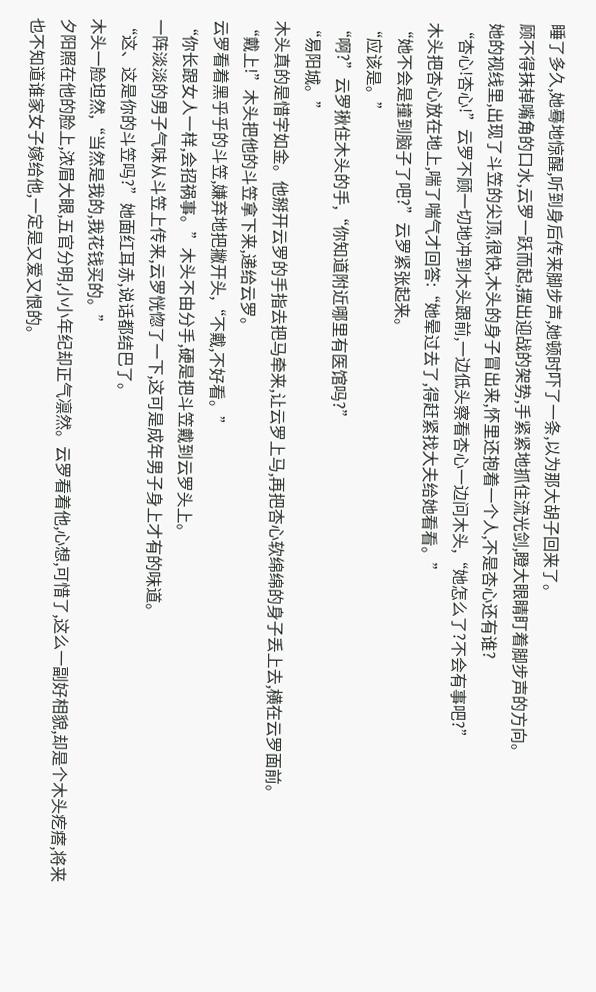睡了多久,她蓦地惊醒,听到身后传来脚步声,她顿时吓了一条,以为那大胡子回来了。
顾不得抹掉嘴角的口水,云罗一跃而起,摆出迎战的架势,手紧紧地抓住流光剑,瞪大眼睛盯着脚步声的方向。
她的视线里,出现了斗笠的尖顶,很快,木头的身子冒出来,怀里还抱着一个人,不是杏心还有谁?
“杏心!杏心!”云罗不顾一切地冲到木头跟前,一边低头察看杏心一边问木头,“她怎么了?不会有事吧?”
木头把杏心放在地上,喘了喘气才回答:“她晕过去了,得赶紧找大夫给她看看。”
“她不会是撞到脑子了吧?”云罗紧张起来。
“应该是。”
“啊?”云罗揪住木头的手,“你知道附近哪里有医馆吗?”
“易阳城。”
木头真的是惜字如金。他掰开云罗的手指去把马牵来,让云罗上马,再把杏心软绵绵的身子丢上去,横在云罗面前。
“戴上!”木头把他的斗笠拿下来,递给云罗。
云罗看着黑乎乎的斗笠,嫌弃地把撇开头,“不戴,不好看。”
“你长跟女人一样,会招祸事。”木头不由分手,硬是把斗笠戴到云罗头上。
一阵淡淡的男子气味从斗笠上传来,云罗恍惚了一下,这可是成年男子身上才有的味道。
“这、这是你的斗笠吗?”她面红耳赤,说话都结巴了。
木头一脸坦然,“当然是我的,我花钱买的。”
夕阳照在他的脸上,浓眉大眼,五官分明,小小年纪却正气凛然。云罗看着他,心想,可惜了,这么一副好相貌,却是个木头疙瘩,将来也不知道谁家女子嫁给他,一定是又爱又恨的。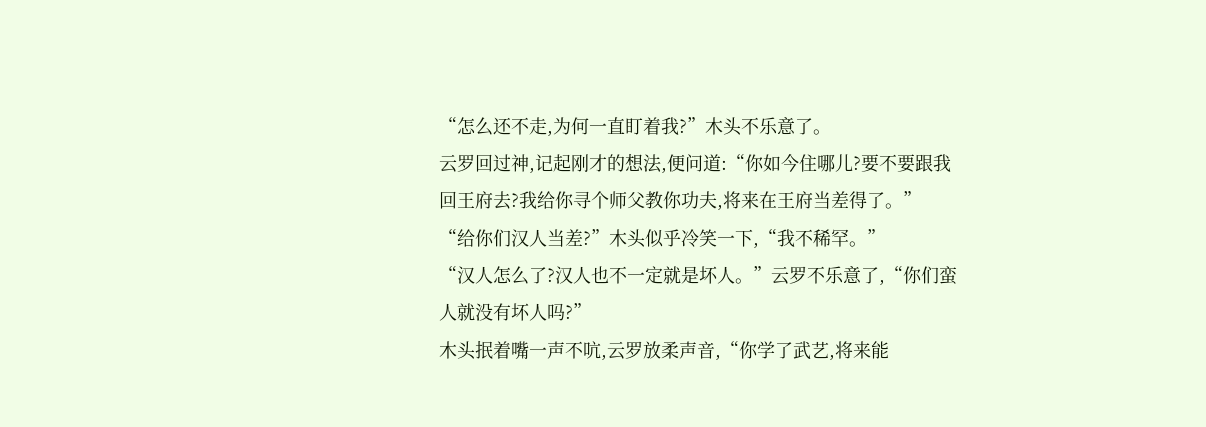“怎么还不走,为何一直盯着我?”木头不乐意了。
云罗回过神,记起刚才的想法,便问道:“你如今住哪儿?要不要跟我回王府去?我给你寻个师父教你功夫,将来在王府当差得了。”
“给你们汉人当差?”木头似乎冷笑一下,“我不稀罕。”
“汉人怎么了?汉人也不一定就是坏人。”云罗不乐意了,“你们蛮人就没有坏人吗?”
木头抿着嘴一声不吭,云罗放柔声音,“你学了武艺,将来能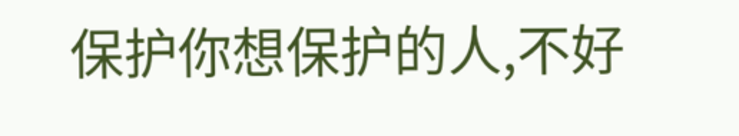保护你想保护的人,不好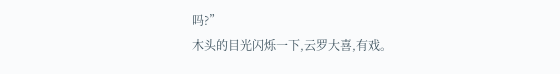吗?”
木头的目光闪烁一下,云罗大喜,有戏。